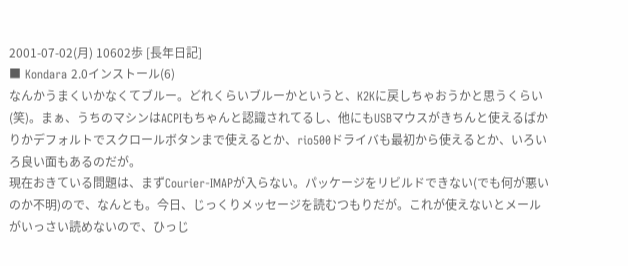2001-07-02(月) 10602歩 [長年日記]
■ Kondara 2.0インストール(6)
なんかうまくいかなくてブルー。どれくらいブルーかというと、K2Kに戻しちゃおうかと思うくらい(笑)。まぁ、うちのマシンはACPIもちゃんと認識されてるし、他にもUSBマウスがきちんと使えるばかりかデフォルトでスクロールボタンまで使えるとか、rio500ドライバも最初から使えるとか、いろいろ良い面もあるのだが。
現在おきている問題は、まずCourier-IMAPが入らない。パッケージをリビルドできない(でも何が悪いのか不明)ので、なんとも。今日、じっくりメッセージを読むつもりだが。これが使えないとメールがいっさい読めないので、ひっじ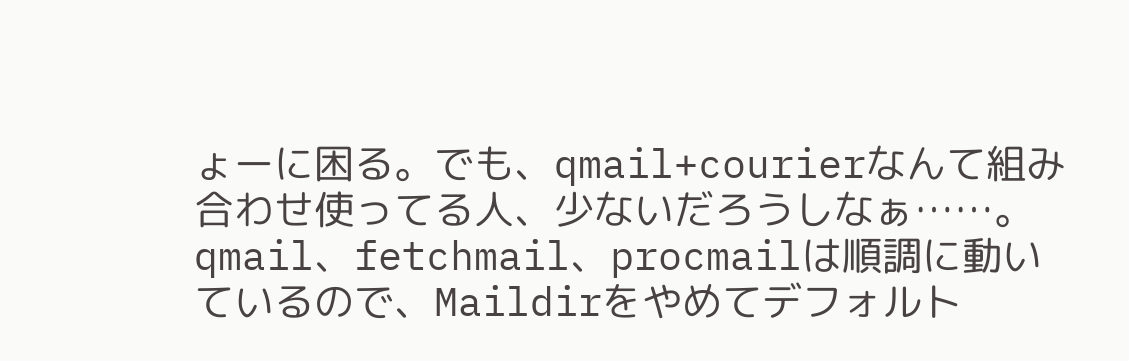ょーに困る。でも、qmail+courierなんて組み合わせ使ってる人、少ないだろうしなぁ……。qmail、fetchmail、procmailは順調に動いているので、Maildirをやめてデフォルト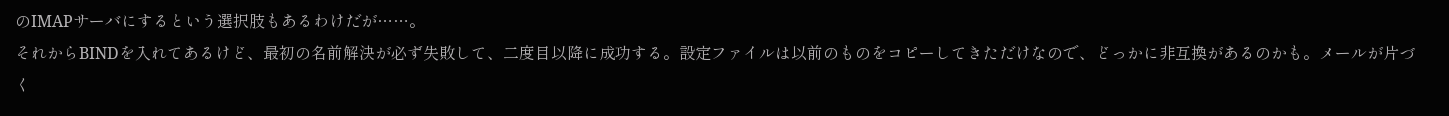のIMAPサーバにするという選択肢もあるわけだが……。
それからBINDを入れてあるけど、最初の名前解決が必ず失敗して、二度目以降に成功する。設定ファイルは以前のものをコピーしてきただけなので、どっかに非互換があるのかも。メールが片づく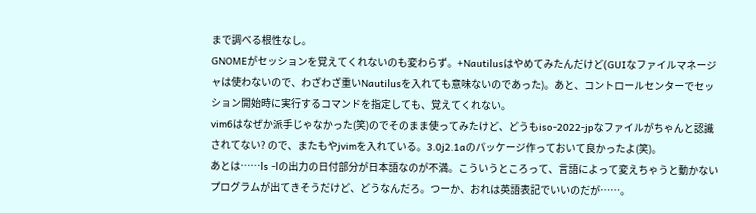まで調べる根性なし。
GNOMEがセッションを覚えてくれないのも変わらず。+Nautilusはやめてみたんだけど(GUIなファイルマネージャは使わないので、わざわざ重いNautilusを入れても意味ないのであった)。あと、コントロールセンターでセッション開始時に実行するコマンドを指定しても、覚えてくれない。
vim6はなぜか派手じゃなかった(笑)のでそのまま使ってみたけど、どうもiso-2022-jpなファイルがちゃんと認識されてない? ので、またもやjvimを入れている。3.0j2.1aのパッケージ作っておいて良かったよ(笑)。
あとは……ls -lの出力の日付部分が日本語なのが不満。こういうところって、言語によって変えちゃうと動かないプログラムが出てきそうだけど、どうなんだろ。つーか、おれは英語表記でいいのだが……。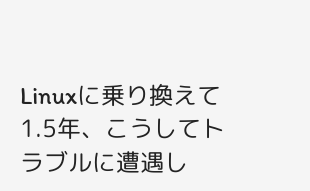Linuxに乗り換えて1.5年、こうしてトラブルに遭遇し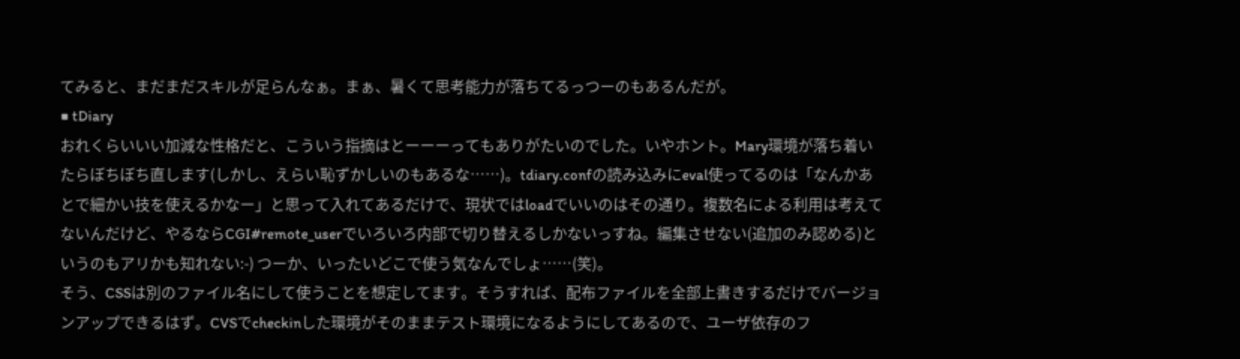てみると、まだまだスキルが足らんなぁ。まぁ、暑くて思考能力が落ちてるっつーのもあるんだが。
■ tDiary
おれくらいいい加減な性格だと、こういう指摘はとーーーってもありがたいのでした。いやホント。Mary環境が落ち着いたらぼちぼち直します(しかし、えらい恥ずかしいのもあるな……)。tdiary.confの読み込みにeval使ってるのは「なんかあとで細かい技を使えるかなー」と思って入れてあるだけで、現状ではloadでいいのはその通り。複数名による利用は考えてないんだけど、やるならCGI#remote_userでいろいろ内部で切り替えるしかないっすね。編集させない(追加のみ認める)というのもアリかも知れない:-) つーか、いったいどこで使う気なんでしょ……(笑)。
そう、CSSは別のファイル名にして使うことを想定してます。そうすれば、配布ファイルを全部上書きするだけでバージョンアップできるはず。CVSでcheckinした環境がそのままテスト環境になるようにしてあるので、ユーザ依存のフ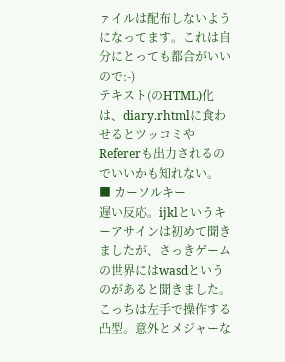ァイルは配布しないようになってます。これは自分にとっても都合がいいので:-)
テキスト(のHTML)化は、diary.rhtmlに食わせるとツッコミやRefererも出力されるのでいいかも知れない。
■ カーソルキー
遅い反応。ijklというキーアサインは初めて聞きましたが、さっきゲームの世界にはwasdというのがあると聞きました。こっちは左手で操作する凸型。意外とメジャーな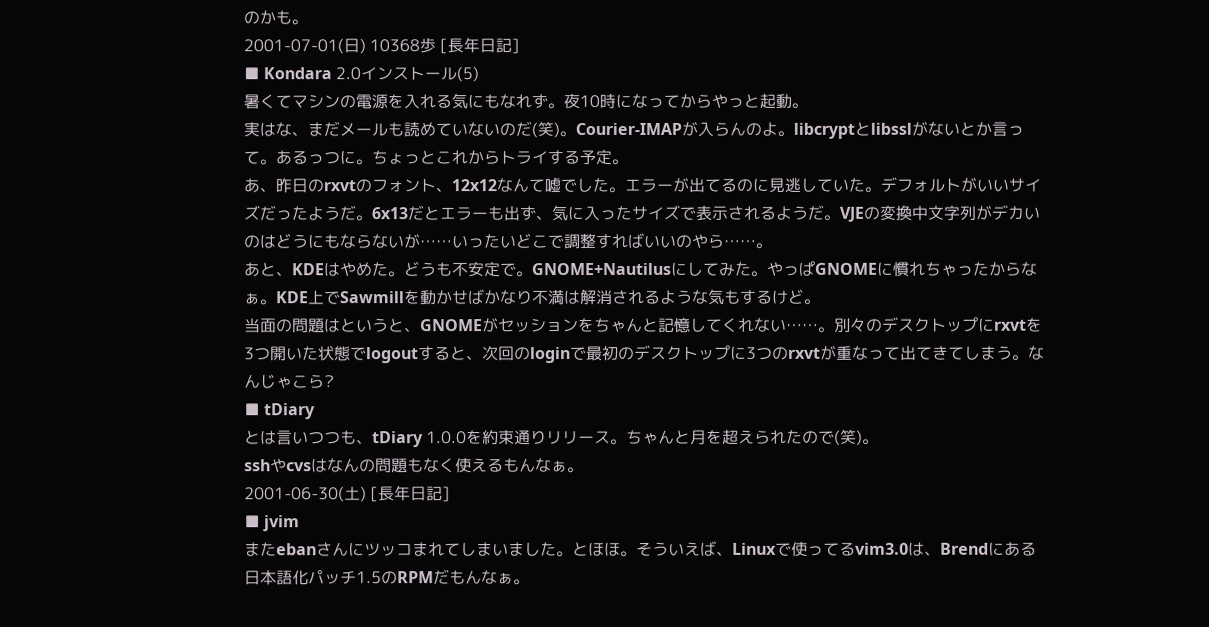のかも。
2001-07-01(日) 10368歩 [長年日記]
■ Kondara 2.0インストール(5)
暑くてマシンの電源を入れる気にもなれず。夜10時になってからやっと起動。
実はな、まだメールも読めていないのだ(笑)。Courier-IMAPが入らんのよ。libcryptとlibsslがないとか言って。あるっつに。ちょっとこれからトライする予定。
あ、昨日のrxvtのフォント、12x12なんて嘘でした。エラーが出てるのに見逃していた。デフォルトがいいサイズだったようだ。6x13だとエラーも出ず、気に入ったサイズで表示されるようだ。VJEの変換中文字列がデカいのはどうにもならないが……いったいどこで調整すればいいのやら……。
あと、KDEはやめた。どうも不安定で。GNOME+Nautilusにしてみた。やっぱGNOMEに慣れちゃったからなぁ。KDE上でSawmillを動かせばかなり不満は解消されるような気もするけど。
当面の問題はというと、GNOMEがセッションをちゃんと記憶してくれない……。別々のデスクトップにrxvtを3つ開いた状態でlogoutすると、次回のloginで最初のデスクトップに3つのrxvtが重なって出てきてしまう。なんじゃこら?
■ tDiary
とは言いつつも、tDiary 1.0.0を約束通りリリース。ちゃんと月を超えられたので(笑)。
sshやcvsはなんの問題もなく使えるもんなぁ。
2001-06-30(土) [長年日記]
■ jvim
またebanさんにツッコまれてしまいました。とほほ。そういえば、Linuxで使ってるvim3.0は、Brendにある日本語化パッチ1.5のRPMだもんなぁ。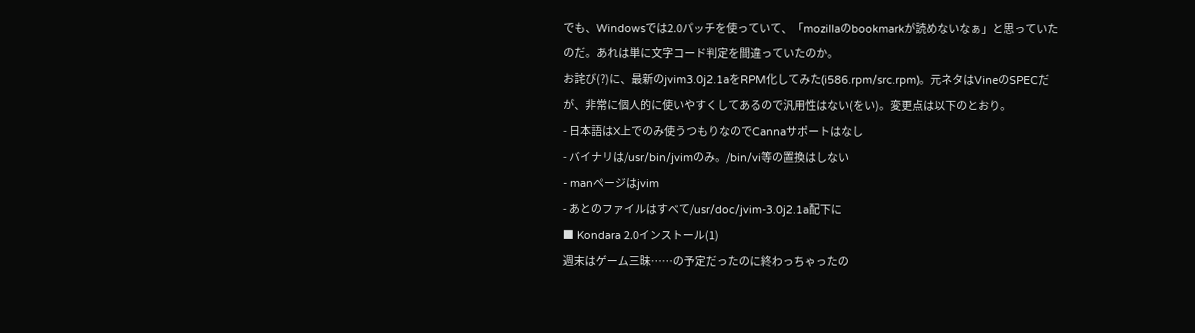でも、Windowsでは2.0パッチを使っていて、「mozillaのbookmarkが読めないなぁ」と思っていたのだ。あれは単に文字コード判定を間違っていたのか。
お詫び(?)に、最新のjvim3.0j2.1aをRPM化してみた(i586.rpm/src.rpm)。元ネタはVineのSPECだが、非常に個人的に使いやすくしてあるので汎用性はない(をい)。変更点は以下のとおり。
- 日本語はX上でのみ使うつもりなのでCannaサポートはなし
- バイナリは/usr/bin/jvimのみ。/bin/vi等の置換はしない
- manページはjvim
- あとのファイルはすべて/usr/doc/jvim-3.0j2.1a配下に
■ Kondara 2.0インストール(1)
週末はゲーム三昧……の予定だったのに終わっちゃったの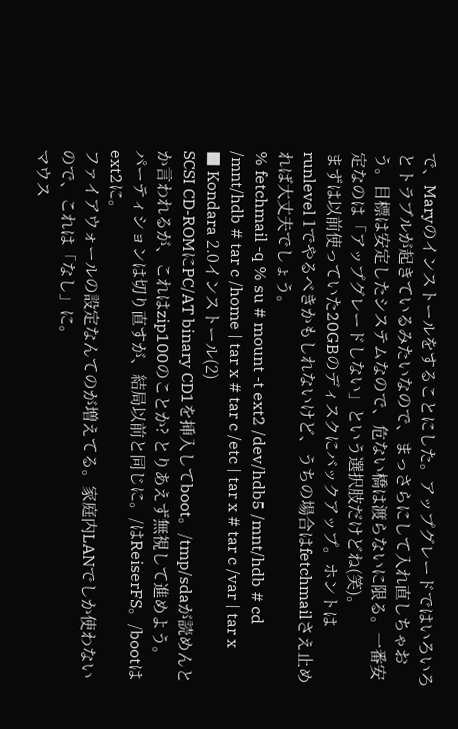で、Maryのインストールをすることにした。アップグレードではいろいろとトラブルが起きているみたいなので、まっさらにして入れ直しちゃおう。目標は安定したシステムなので、危ない橋は渡らないに限る。一番安定なのは「アップグレードしない」という選択肢だけどね(笑)。
まずは以前使っていた20GBのディスクにバックアップ。ホントはrunlevel 1でやるべきかもしれないけど、うちの場合はfetchmailさえ止めれば大丈夫でしょう。
% fetchmail -q % su # mount -t ext2 /dev/hdb5 /mnt/hdb # cd /mnt/hdb # tar c /home | tar x # tar c /etc | tar x # tar c /var | tar x
■ Kondara 2.0インストール(2)
SCSI CD-ROMにPC/AT binary CD1を挿入してboot。/tmp/sdaが読めんとか言われるが、これはzip100のことか? とりあえず無視して進めよう。
パーティションは切り直すが、結局以前と同じに。/はReiserFS。/bootはext2に。
ファイアウォールの設定なんてのが増えてる。家庭内LANでしか使わないので、これは「なし」に。
マウス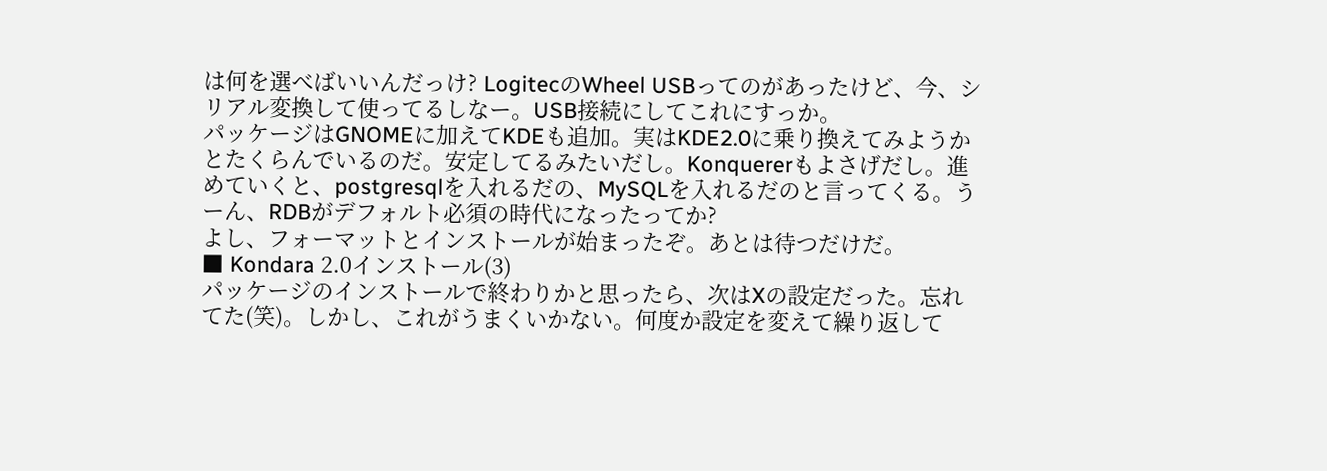は何を選べばいいんだっけ? LogitecのWheel USBってのがあったけど、今、シリアル変換して使ってるしなー。USB接続にしてこれにすっか。
パッケージはGNOMEに加えてKDEも追加。実はKDE2.0に乗り換えてみようかとたくらんでいるのだ。安定してるみたいだし。Konquererもよさげだし。進めていくと、postgresqlを入れるだの、MySQLを入れるだのと言ってくる。うーん、RDBがデフォルト必須の時代になったってか?
よし、フォーマットとインストールが始まったぞ。あとは待つだけだ。
■ Kondara 2.0インストール(3)
パッケージのインストールで終わりかと思ったら、次はXの設定だった。忘れてた(笑)。しかし、これがうまくいかない。何度か設定を変えて繰り返して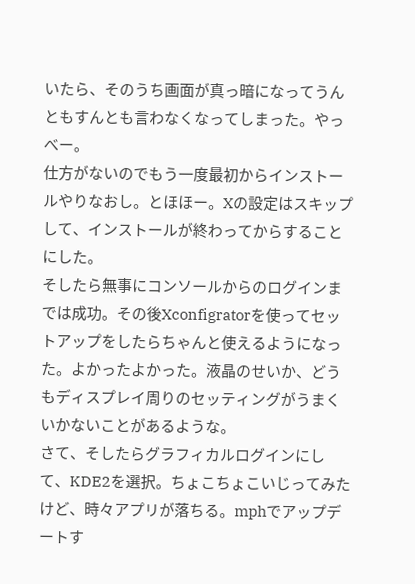いたら、そのうち画面が真っ暗になってうんともすんとも言わなくなってしまった。やっべー。
仕方がないのでもう一度最初からインストールやりなおし。とほほー。Xの設定はスキップして、インストールが終わってからすることにした。
そしたら無事にコンソールからのログインまでは成功。その後Xconfigratorを使ってセットアップをしたらちゃんと使えるようになった。よかったよかった。液晶のせいか、どうもディスプレイ周りのセッティングがうまくいかないことがあるような。
さて、そしたらグラフィカルログインにして、KDE2を選択。ちょこちょこいじってみたけど、時々アプリが落ちる。mphでアップデートす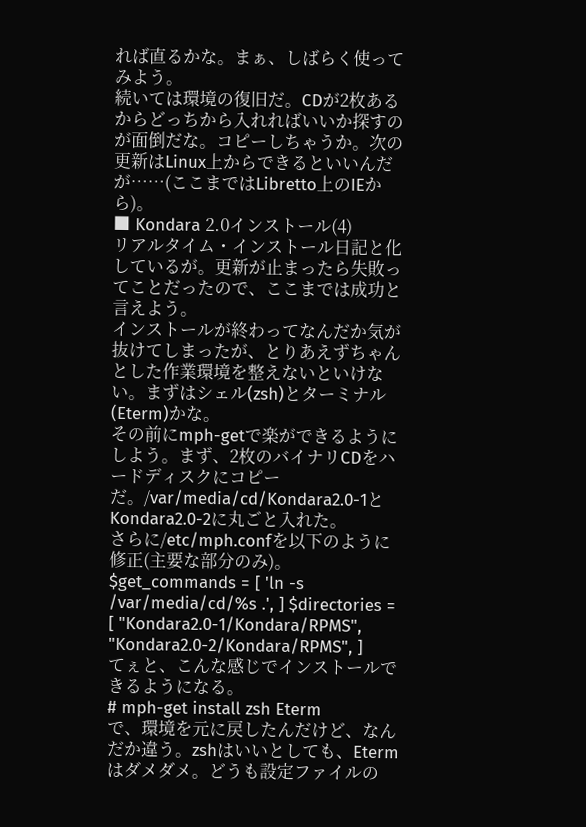れば直るかな。まぁ、しばらく使ってみよう。
続いては環境の復旧だ。CDが2枚あるからどっちから入れればいいか探すのが面倒だな。コピーしちゃうか。次の更新はLinux上からできるといいんだが……(ここまではLibretto上のIEから)。
■ Kondara 2.0インストール(4)
リアルタイム・インストール日記と化しているが。更新が止まったら失敗ってことだったので、ここまでは成功と言えよう。
インストールが終わってなんだか気が抜けてしまったが、とりあえずちゃんとした作業環境を整えないといけない。まずはシェル(zsh)とターミナル(Eterm)かな。
その前にmph-getで楽ができるようにしよう。まず、2枚のバイナリCDをハードディスクにコピーだ。/var/media/cd/Kondara2.0-1とKondara2.0-2に丸ごと入れた。
さらに/etc/mph.confを以下のように修正(主要な部分のみ)。
$get_commands = [ 'ln -s /var/media/cd/%s .', ] $directories = [ "Kondara2.0-1/Kondara/RPMS", "Kondara2.0-2/Kondara/RPMS", ]
てぇと、こんな感じでインストールできるようになる。
# mph-get install zsh Eterm
で、環境を元に戻したんだけど、なんだか違う。zshはいいとしても、Etermはダメダメ。どうも設定ファイルの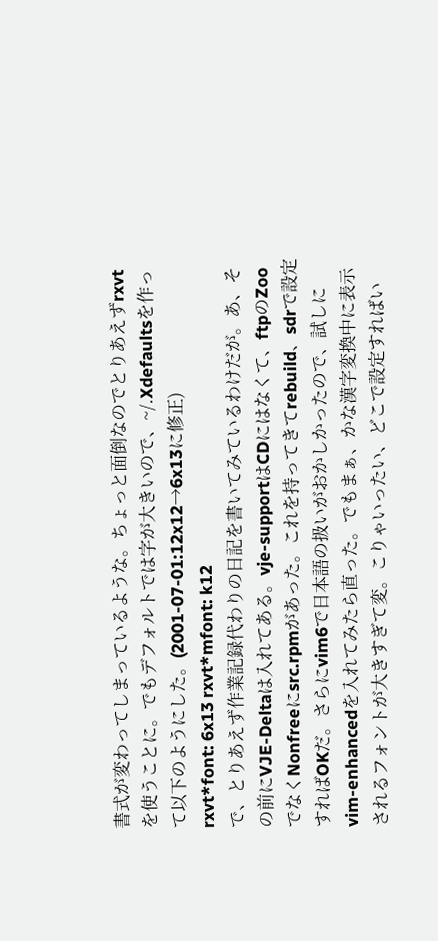書式が変わってしまっているような。ちょっと面倒なのでとりあえずrxvtを使うことに。でもデフォルトでは字が大きいので、~/.Xdefaultsを作って以下のようにした。(2001-07-01:12x12→6x13に修正)
rxvt*font: 6x13 rxvt*mfont: k12
で、とりあえず作業記録代わりの日記を書いてみているわけだが。あ、その前にVJE-Deltaは入れてある。vje-supportはCDにはなくて、ftpのZooでなくNonfreeにsrc.rpmがあった。これを持ってきてrebuild、sdrで設定すればOKだ。さらにvim6で日本語の扱いがおかしかったので、試しにvim-enhancedを入れてみたら直った。でもまぁ、かな漢字変換中に表示されるフォントが大きすぎて変。こりゃいったい、どこで設定すればい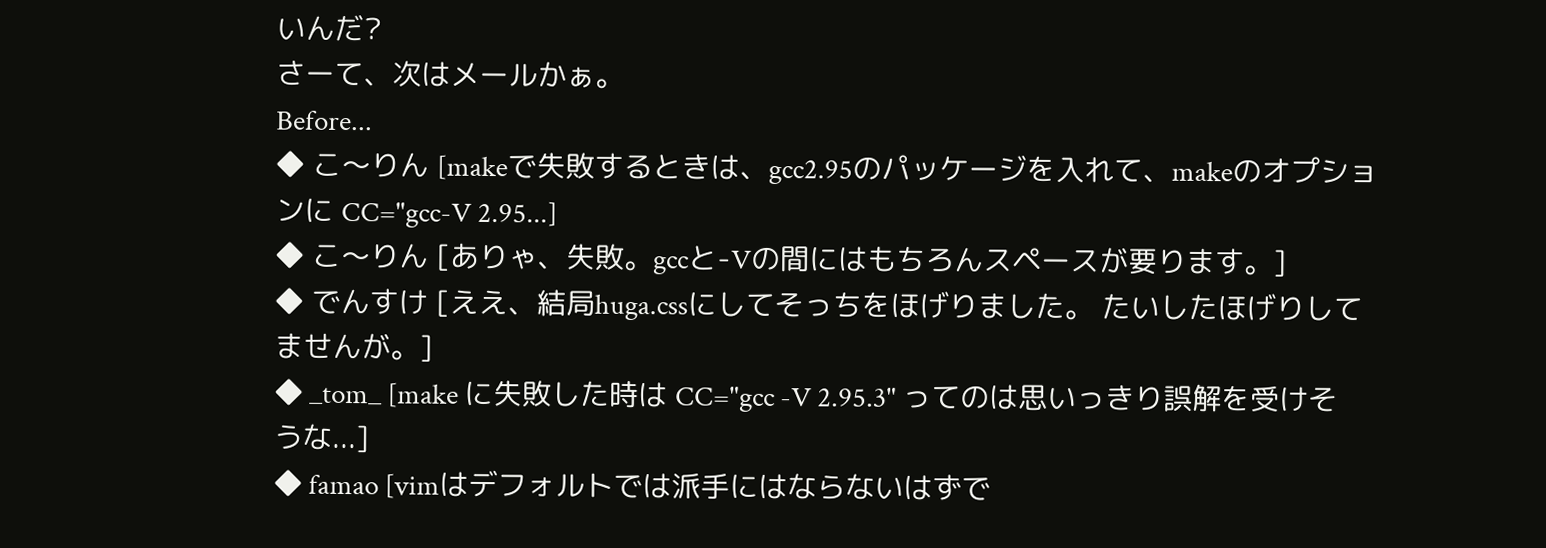いんだ?
さーて、次はメールかぁ。
Before...
◆ こ〜りん [makeで失敗するときは、gcc2.95のパッケージを入れて、makeのオプションに CC="gcc-V 2.95...]
◆ こ〜りん [ありゃ、失敗。gccと-Vの間にはもちろんスペースが要ります。]
◆ でんすけ [ええ、結局huga.cssにしてそっちをほげりました。 たいしたほげりしてませんが。]
◆ _tom_ [make に失敗した時は CC="gcc -V 2.95.3" ってのは思いっきり誤解を受けそうな...]
◆ famao [vimはデフォルトでは派手にはならないはずで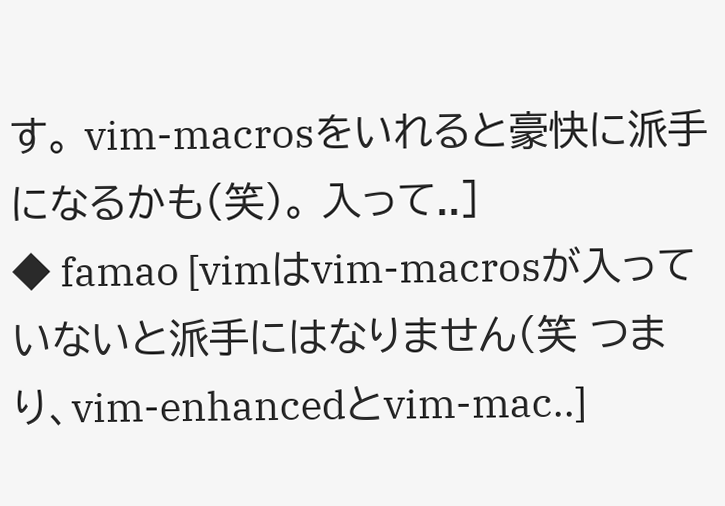す。 vim-macrosをいれると豪快に派手になるかも(笑)。 入って..]
◆ famao [vimはvim-macrosが入っていないと派手にはなりません(笑 つまり、vim-enhancedとvim-mac..]